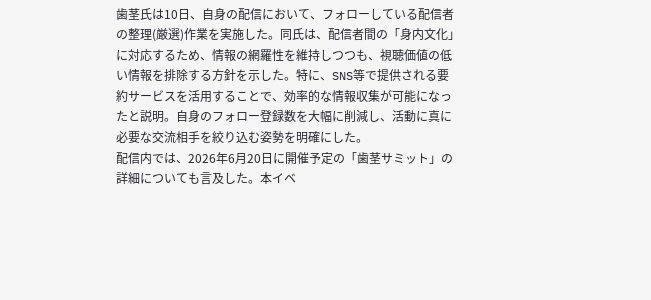歯茎氏は10日、自身の配信において、フォローしている配信者の整理(厳選)作業を実施した。同氏は、配信者間の「身内文化」に対応するため、情報の網羅性を維持しつつも、視聴価値の低い情報を排除する方針を示した。特に、SNS等で提供される要約サービスを活用することで、効率的な情報収集が可能になったと説明。自身のフォロー登録数を大幅に削減し、活動に真に必要な交流相手を絞り込む姿勢を明確にした。
配信内では、2026年6月20日に開催予定の「歯茎サミット」の詳細についても言及した。本イベ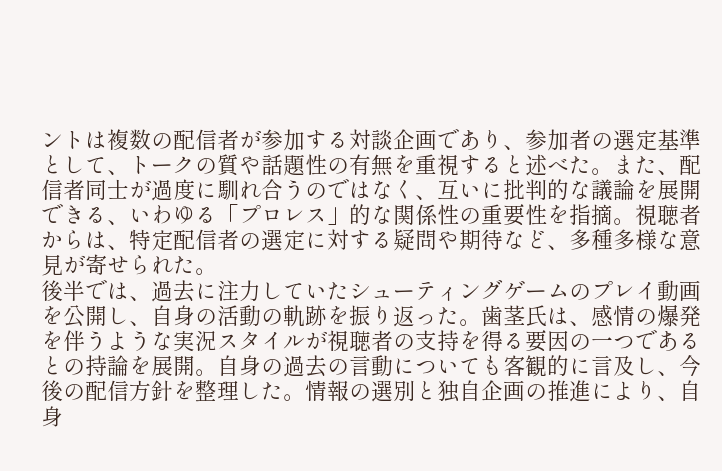ントは複数の配信者が参加する対談企画であり、参加者の選定基準として、トークの質や話題性の有無を重視すると述べた。また、配信者同士が過度に馴れ合うのではなく、互いに批判的な議論を展開できる、いわゆる「プロレス」的な関係性の重要性を指摘。視聴者からは、特定配信者の選定に対する疑問や期待など、多種多様な意見が寄せられた。
後半では、過去に注力していたシューティングゲームのプレイ動画を公開し、自身の活動の軌跡を振り返った。歯茎氏は、感情の爆発を伴うような実況スタイルが視聴者の支持を得る要因の一つであるとの持論を展開。自身の過去の言動についても客観的に言及し、今後の配信方針を整理した。情報の選別と独自企画の推進により、自身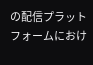の配信プラットフォームにおけ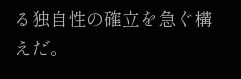る独自性の確立を急ぐ構えだ。